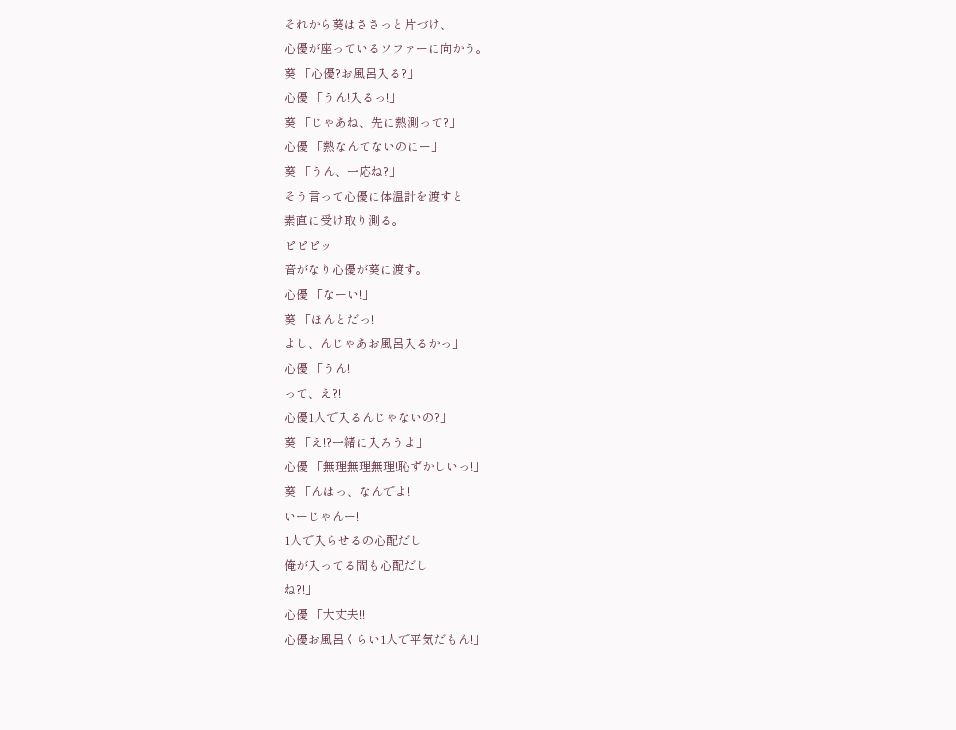それから葵はささっと片づけ、
心優が座っているソファーに向かう。
葵 「心優?お風呂入る?」
心優 「うん!入るっ!」
葵 「じゃあね、先に熱測って?」
心優 「熱なんてないのにー」
葵 「うん、一応ね?」
そう言って心優に体温計を渡すと
素直に受け取り測る。
ピピピッ
音がなり心優が葵に渡す。
心優 「なーい!」
葵 「ほんとだっ!
よし、んじゃあお風呂入るかっ」
心優 「うん!
って、え?!
心優1人で入るんじゃないの?」
葵 「え!?一緒に入ろうよ」
心優 「無理無理無理!恥ずかしいっ!」
葵 「んはっ、なんでよ!
いーじゃんー!
1人で入らせるの心配だし
俺が入ってる間も心配だし
ね?!」
心優 「大丈夫!!
心優お風呂くらい1人で平気だもん!」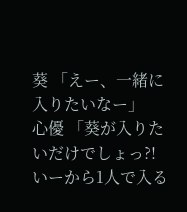葵 「えー、一緒に入りたいなー」
心優 「葵が入りたいだけでしょっ?!
いーから1人で入る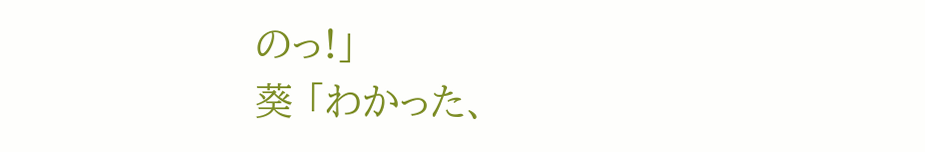のっ!」
葵 「わかった、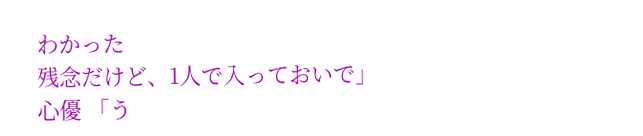わかった
残念だけど、1人で入っておいで」
心優 「う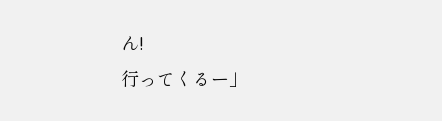ん!
行ってくるー」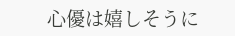心優は嬉しそうに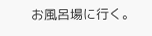お風呂場に行く。